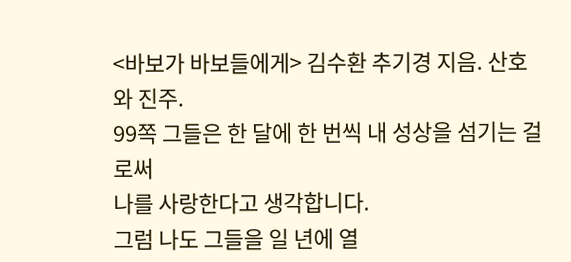<바보가 바보들에게> 김수환 추기경 지음. 산호와 진주.
99쪽 그들은 한 달에 한 번씩 내 성상을 섬기는 걸로써
나를 사랑한다고 생각합니다.
그럼 나도 그들을 일 년에 열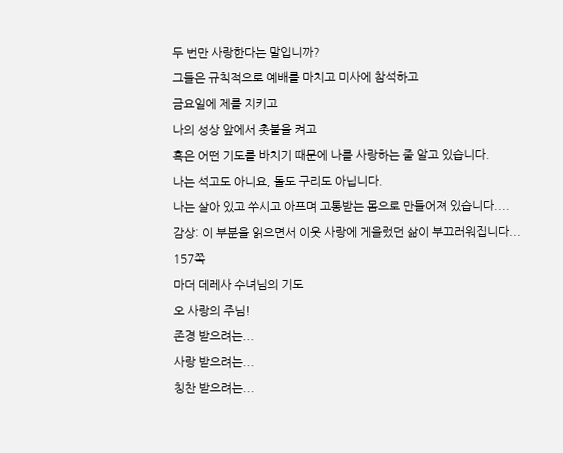두 번만 사랑한다는 말입니까?
그들은 규칙적으로 예배를 마치고 미사에 참석하고
금요일에 제를 지키고
나의 성상 앞에서 촛불을 켜고
혹은 어떤 기도를 바치기 때문에 나를 사랑하는 줄 알고 있습니다.
나는 석고도 아니요, 돌도 구리도 아닙니다.
나는 살아 있고 쑤시고 아프며 고통받는 몸으로 만들어져 있습니다....
감상: 이 부분을 읽으면서 이웃 사랑에 게을렀던 삶이 부끄러워집니다...
157쪽
마더 데레사 수녀님의 기도
오 사랑의 주님!
존경 받으려는...
사랑 받으려는...
칭찬 받으려는...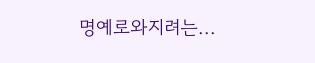명예로와지려는...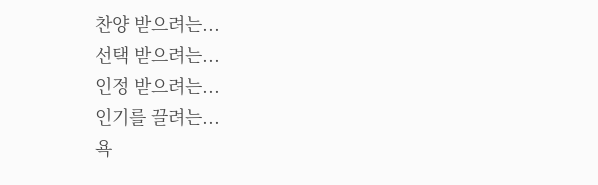찬양 받으려는...
선택 받으려는...
인정 받으려는...
인기를 끌려는...
욕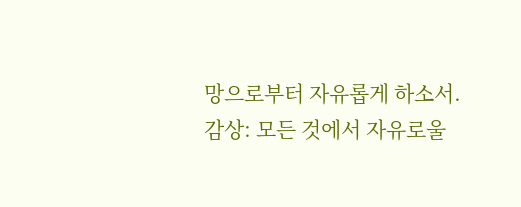망으로부터 자유롭게 하소서.
감상: 모든 것에서 자유로울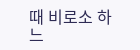때 비로소 하느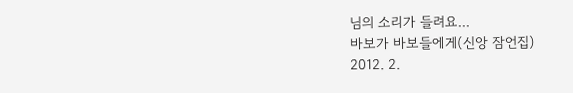님의 소리가 들려요...
바보가 바보들에게(신앙 잠언집)
2012. 2.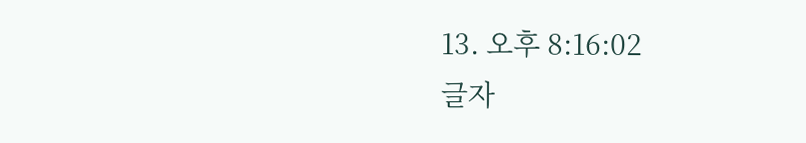13. 오후 8:16:02
글자